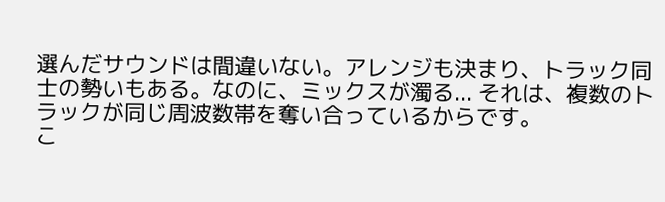選んだサウンドは間違いない。アレンジも決まり、トラック同士の勢いもある。なのに、ミックスが濁る... それは、複数のトラックが同じ周波数帯を奪い合っているからです。
こ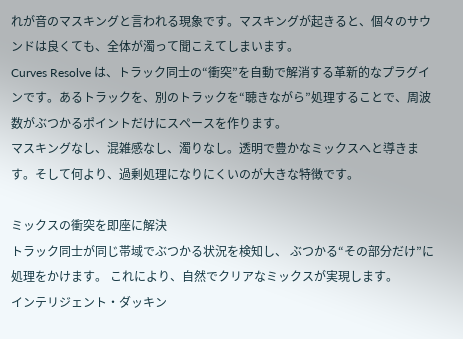れが音のマスキングと言われる現象です。マスキングが起きると、個々のサウンドは良くても、全体が濁って聞こえてしまいます。
Curves Resolve は、トラック同士の“衝突”を自動で解消する革新的なプラグインです。あるトラックを、別のトラックを“聴きながら”処理することで、周波数がぶつかるポイントだけにスペースを作ります。
マスキングなし、混雑感なし、濁りなし。透明で豊かなミックスへと導きます。そして何より、過剰処理になりにくいのが大きな特徴です。

ミックスの衝突を即座に解決
トラック同士が同じ帯域でぶつかる状況を検知し、 ぶつかる“その部分だけ”に処理をかけます。 これにより、自然でクリアなミックスが実現します。
インテリジェント・ダッキン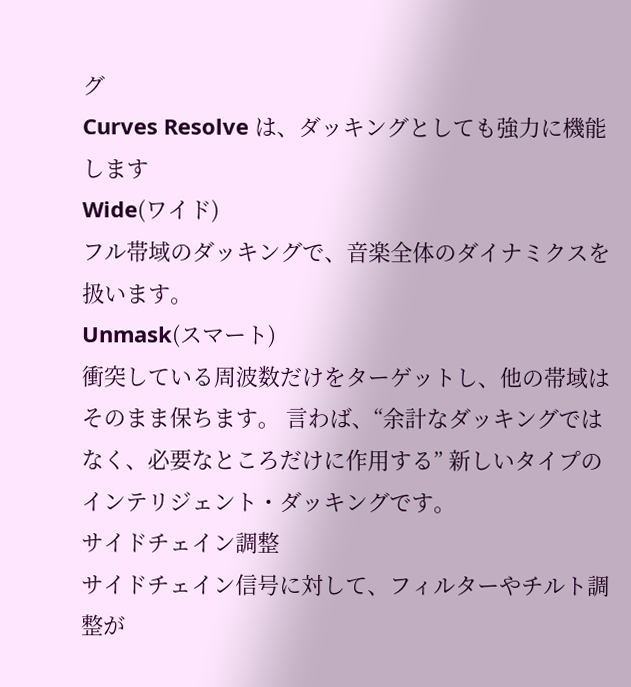グ
Curves Resolve は、ダッキングとしても強力に機能します
Wide(ワイド)
フル帯域のダッキングで、音楽全体のダイナミクスを扱います。
Unmask(スマート)
衝突している周波数だけをターゲットし、他の帯域はそのまま保ちます。 言わば、“余計なダッキングではなく、必要なところだけに作用する” 新しいタイプのインテリジェント・ダッキングです。
サイドチェイン調整
サイドチェイン信号に対して、フィルターやチルト調整が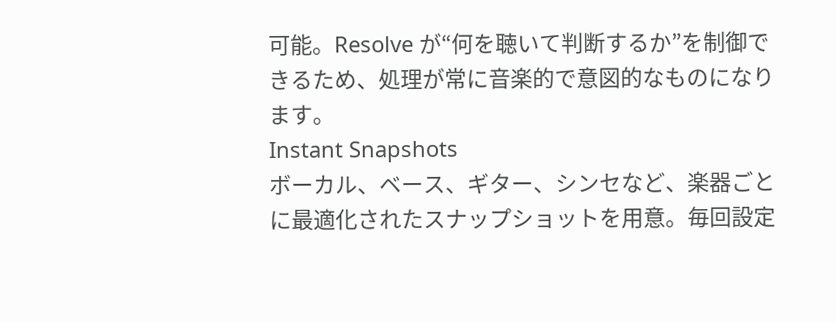可能。Resolve が“何を聴いて判断するか”を制御できるため、処理が常に音楽的で意図的なものになります。
Instant Snapshots
ボーカル、ベース、ギター、シンセなど、楽器ごとに最適化されたスナップショットを用意。毎回設定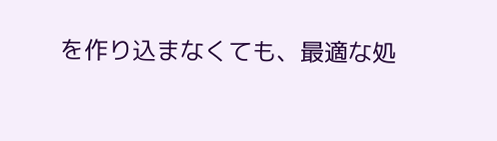を作り込まなくても、最適な処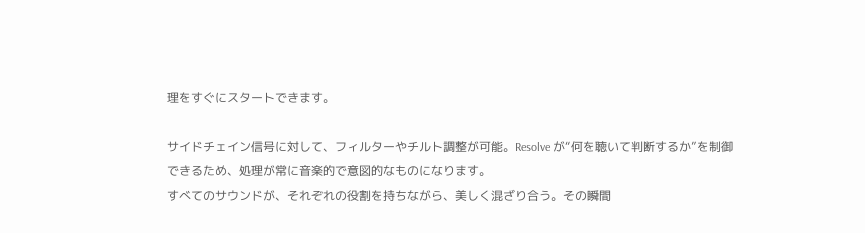理をすぐにスタートできます。

サイドチェイン信号に対して、フィルターやチルト調整が可能。Resolve が“何を聴いて判断するか”を制御できるため、処理が常に音楽的で意図的なものになります。
すべてのサウンドが、それぞれの役割を持ちながら、美しく混ざり合う。その瞬間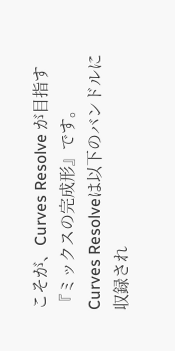こそが、Curves Resolve が目指す 『ミックスの完成形』です。
Curves Resolveは以下のバンドルに収録され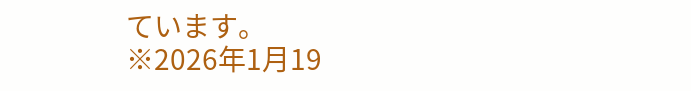ています。
※2026年1月19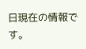日現在の情報です。